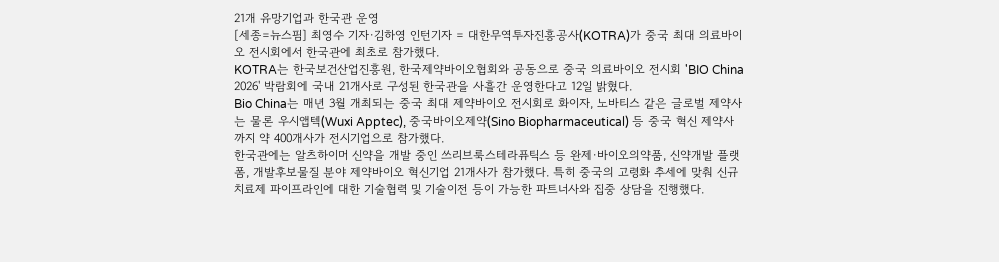21개 유망기업과 한국관 운영
[세종=뉴스핌] 최영수 기자·김하영 인턴기자 = 대한무역투자진흥공사(KOTRA)가 중국 최대 의료바이오 전시회에서 한국관에 최초로 참가했다.
KOTRA는 한국보건산업진흥원, 한국제약바이오협회와 공동으로 중국 의료바이오 전시회 'BIO China 2026' 박람회에 국내 21개사로 구성된 한국관을 사흘간 운영한다고 12일 밝혔다.
Bio China는 매년 3월 개최되는 중국 최대 제약바이오 전시회로 화이자, 노바티스 같은 글로벌 제약사는 물론 우시앱텍(Wuxi Apptec), 중국바이오제약(Sino Biopharmaceutical) 등 중국 혁신 제약사까지 약 400개사가 전시기업으로 참가했다.
한국관에는 알츠하이머 신약을 개발 중인 쓰리브룩스테라퓨틱스 등 완제·바이오의약품, 신약개발 플랫폼, 개발후보물질 분야 제약바이오 혁신기업 21개사가 참가했다. 특히 중국의 고령화 추세에 맞춰 신규 치료제 파이프라인에 대한 기술협력 및 기술이전 등이 가능한 파트너사와 집중 상담을 진행했다.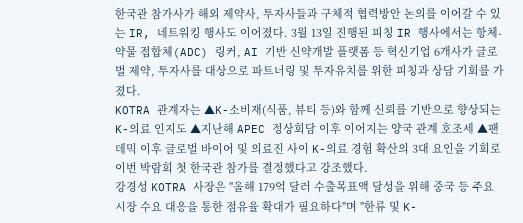한국관 참가사가 해외 제약사, 투자사들과 구체적 협력방안 논의를 이어갈 수 있는 IR, 네트워킹 행사도 이어졌다. 3월 13일 진행된 피칭 IR 행사에서는 항체-약물 접합체(ADC) 링커, AI 기반 신약개발 플랫폼 등 혁신기업 6개사가 글로벌 제약, 투자사를 대상으로 파트너링 및 투자유치를 위한 피칭과 상담 기회를 가졌다.
KOTRA 관계자는 ▲K-소비재(식품, 뷰티 등)와 함께 신뢰를 기반으로 향상되는 K-의료 인지도 ▲지난해 APEC 정상회담 이후 이어지는 양국 관계 호조세 ▲팬데믹 이후 글로벌 바이어 및 의료진 사이 K-의료 경험 확산의 3대 요인을 기회로 이번 박람회 첫 한국관 참가를 결정했다고 강조했다.
강경성 KOTRA 사장은 "올해 179억 달러 수출목표액 달성을 위해 중국 등 주요 시장 수요 대응을 통한 점유율 확대가 필요하다"며 "한류 및 K-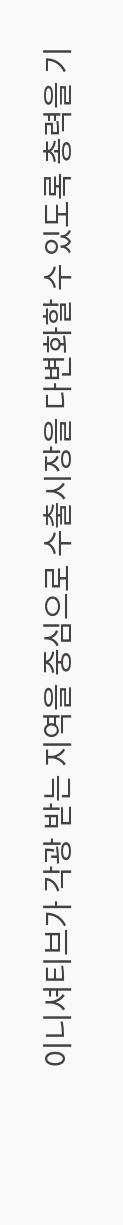이니셔티브가 각광 받는 지역을 중심으로 수출시장을 다변화할 수 있도록 총력을 기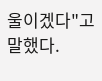울이겠다"고 말했다.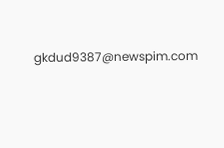gkdud9387@newspim.com